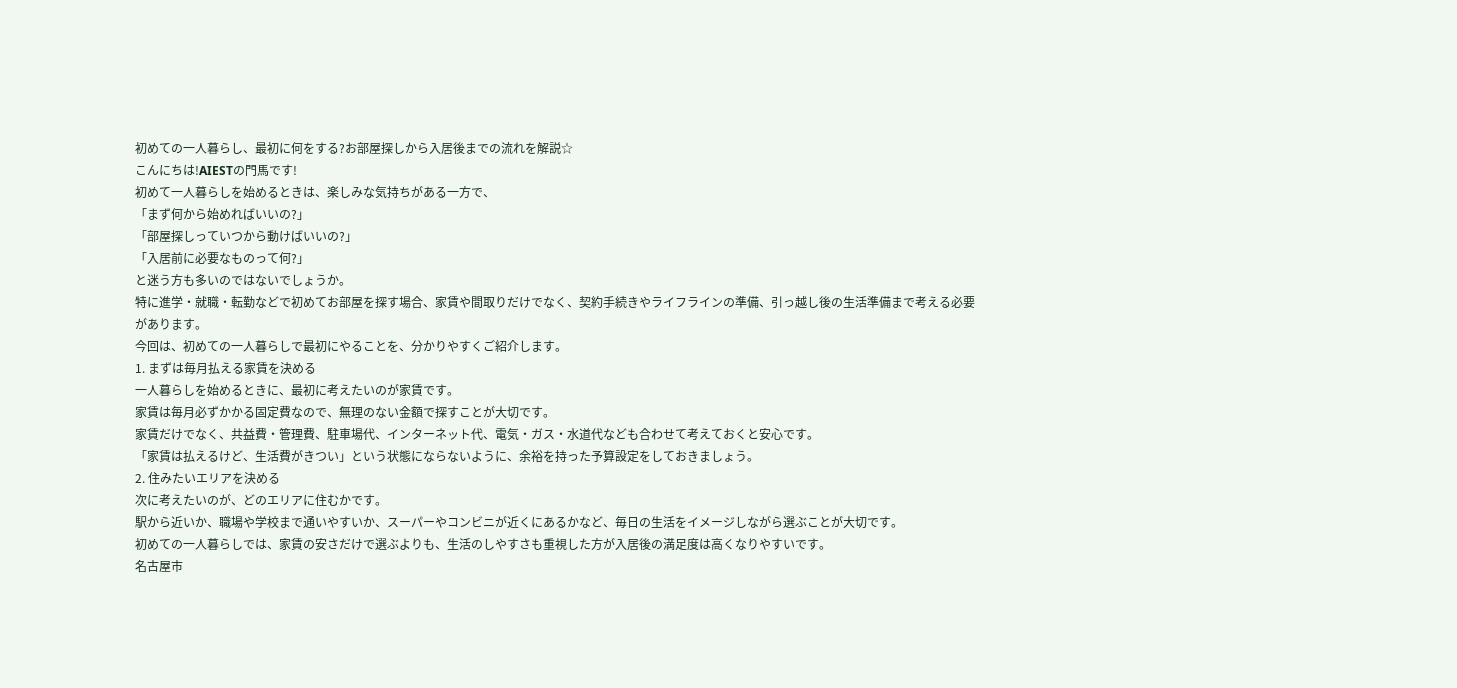初めての一人暮らし、最初に何をする?お部屋探しから入居後までの流れを解説☆
こんにちは!AIESTの門馬です!
初めて一人暮らしを始めるときは、楽しみな気持ちがある一方で、
「まず何から始めればいいの?」
「部屋探しっていつから動けばいいの?」
「入居前に必要なものって何?」
と迷う方も多いのではないでしょうか。
特に進学・就職・転勤などで初めてお部屋を探す場合、家賃や間取りだけでなく、契約手続きやライフラインの準備、引っ越し後の生活準備まで考える必要があります。
今回は、初めての一人暮らしで最初にやることを、分かりやすくご紹介します。
1. まずは毎月払える家賃を決める
一人暮らしを始めるときに、最初に考えたいのが家賃です。
家賃は毎月必ずかかる固定費なので、無理のない金額で探すことが大切です。
家賃だけでなく、共益費・管理費、駐車場代、インターネット代、電気・ガス・水道代なども合わせて考えておくと安心です。
「家賃は払えるけど、生活費がきつい」という状態にならないように、余裕を持った予算設定をしておきましょう。
2. 住みたいエリアを決める
次に考えたいのが、どのエリアに住むかです。
駅から近いか、職場や学校まで通いやすいか、スーパーやコンビニが近くにあるかなど、毎日の生活をイメージしながら選ぶことが大切です。
初めての一人暮らしでは、家賃の安さだけで選ぶよりも、生活のしやすさも重視した方が入居後の満足度は高くなりやすいです。
名古屋市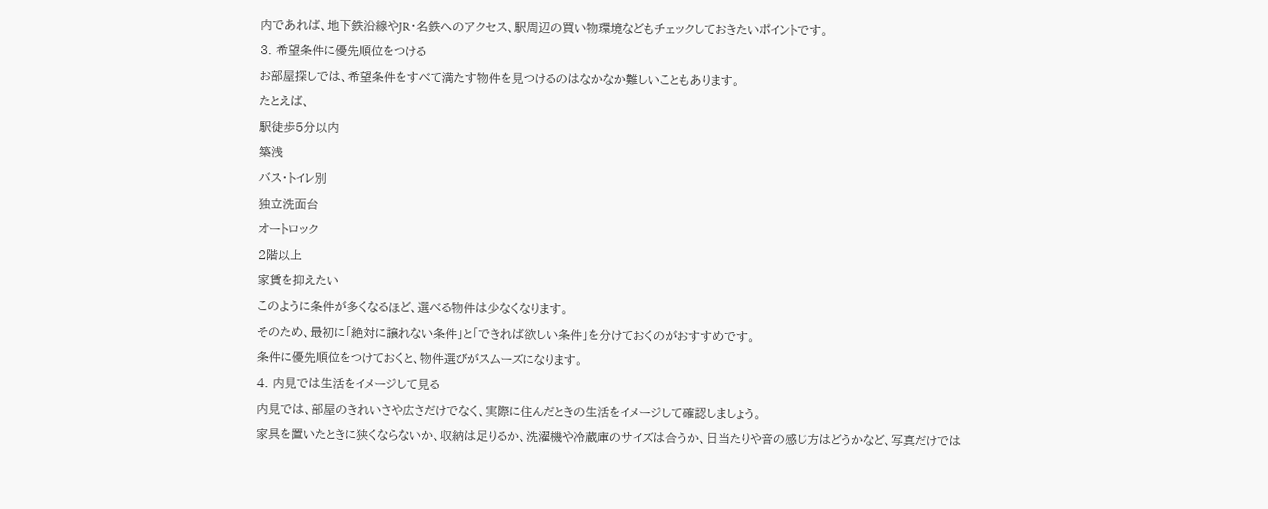内であれば、地下鉄沿線やJR・名鉄へのアクセス、駅周辺の買い物環境などもチェックしておきたいポイントです。
3. 希望条件に優先順位をつける
お部屋探しでは、希望条件をすべて満たす物件を見つけるのはなかなか難しいこともあります。
たとえば、
駅徒歩5分以内
築浅
バス・トイレ別
独立洗面台
オートロック
2階以上
家賃を抑えたい
このように条件が多くなるほど、選べる物件は少なくなります。
そのため、最初に「絶対に譲れない条件」と「できれば欲しい条件」を分けておくのがおすすめです。
条件に優先順位をつけておくと、物件選びがスムーズになります。
4. 内見では生活をイメージして見る
内見では、部屋のきれいさや広さだけでなく、実際に住んだときの生活をイメージして確認しましょう。
家具を置いたときに狭くならないか、収納は足りるか、洗濯機や冷蔵庫のサイズは合うか、日当たりや音の感じ方はどうかなど、写真だけでは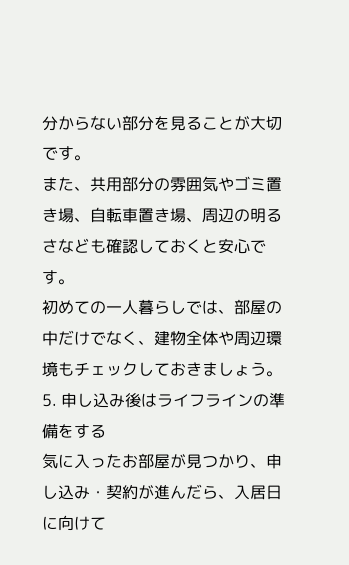分からない部分を見ることが大切です。
また、共用部分の雰囲気やゴミ置き場、自転車置き場、周辺の明るさなども確認しておくと安心です。
初めての一人暮らしでは、部屋の中だけでなく、建物全体や周辺環境もチェックしておきましょう。
5. 申し込み後はライフラインの準備をする
気に入ったお部屋が見つかり、申し込み・契約が進んだら、入居日に向けて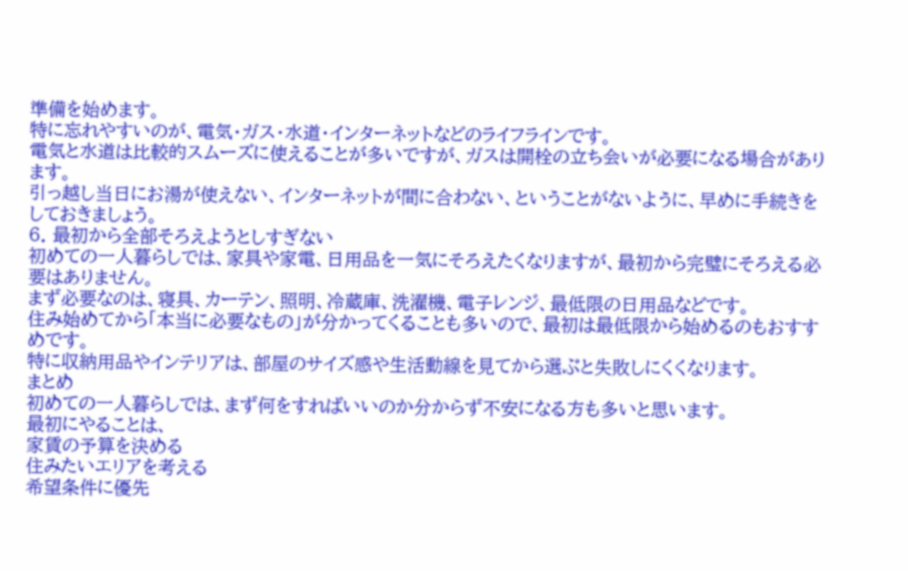準備を始めます。
特に忘れやすいのが、電気・ガス・水道・インターネットなどのライフラインです。
電気と水道は比較的スムーズに使えることが多いですが、ガスは開栓の立ち会いが必要になる場合があります。
引っ越し当日にお湯が使えない、インターネットが間に合わない、ということがないように、早めに手続きをしておきましょう。
6. 最初から全部そろえようとしすぎない
初めての一人暮らしでは、家具や家電、日用品を一気にそろえたくなりますが、最初から完璧にそろえる必要はありません。
まず必要なのは、寝具、カーテン、照明、冷蔵庫、洗濯機、電子レンジ、最低限の日用品などです。
住み始めてから「本当に必要なもの」が分かってくることも多いので、最初は最低限から始めるのもおすすめです。
特に収納用品やインテリアは、部屋のサイズ感や生活動線を見てから選ぶと失敗しにくくなります。
まとめ
初めての一人暮らしでは、まず何をすればいいのか分からず不安になる方も多いと思います。
最初にやることは、
家賃の予算を決める
住みたいエリアを考える
希望条件に優先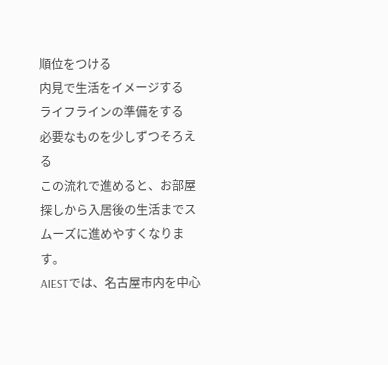順位をつける
内見で生活をイメージする
ライフラインの準備をする
必要なものを少しずつそろえる
この流れで進めると、お部屋探しから入居後の生活までスムーズに進めやすくなります。
AIESTでは、名古屋市内を中心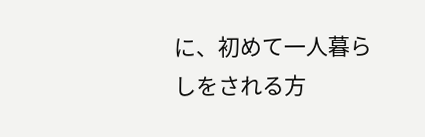に、初めて一人暮らしをされる方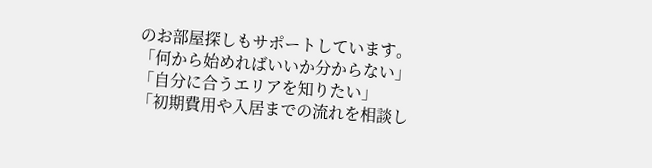のお部屋探しもサポートしています。
「何から始めればいいか分からない」
「自分に合うエリアを知りたい」
「初期費用や入居までの流れを相談し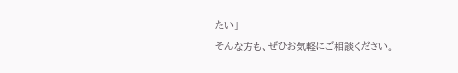たい」
そんな方も、ぜひお気軽にご相談ください。